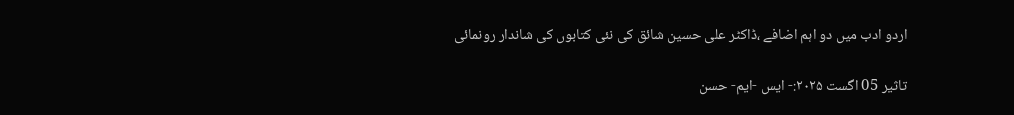اردو ادب میں دو اہم اضافے ،ڈاکٹر علی حسین شائق کی نئی کتابوں کی شاندار رونمائی

تاثیر 05 اگست ۲۰۲۵:- ایس -ایم- حسن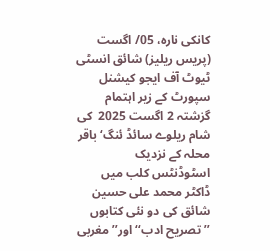کانکی نارہ، 05/ اگست (پریس ریلیز) شائق انسٹی ٹیوٹ آف ایجو کیشنل سپورٹ کے زیر اہتمام گزشتہ 2 اگست 2025  کی شام ریلوے سائڈ ئنگ‘باقر محلہ کے نزدیک اسٹوڈنٹس کلب میں  ڈاکٹر محمد علی حسین شائق کی دو نئی کتابوں ’’تصریح ادب‘‘ اور’’مغربی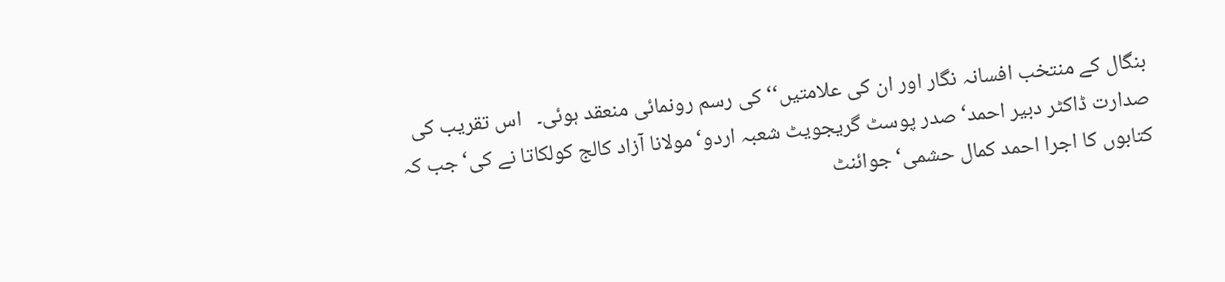بنگال کے منتخب افسانہ نگار اور ان کی علامتیں‘‘کی رسم رونمائی منعقد ہوئی۔   اس تقریب کی صدارت ڈاکٹر دبیر احمد‘صدر پوسٹ گریجویٹ شعبہ اردو‘مولانا آزاد کالج کولکاتا نے کی‘جب کہ کتابوں کا اجرا احمد کمال حشمی‘جوائنٹ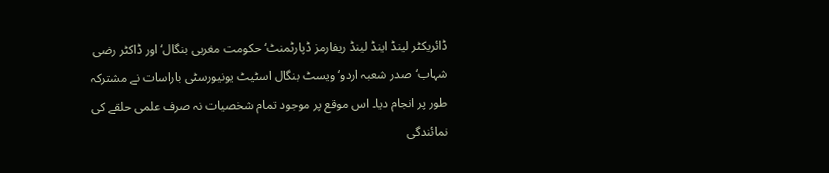ڈائریکٹر لینڈ اینڈ لینڈ ریفارمز ڈپارٹمنٹ‘حکومت مغربی بنگال‘اور ڈاکٹر رضی شہاب‘صدر شعبہ اردو‘ویسٹ بنگال اسٹیٹ یونیورسٹی باراسات نے مشترکہ طور پر انجام دیا۔ اس موقع پر موجود تمام شخصیات نہ صرف علمی حلقے کی نمائندگی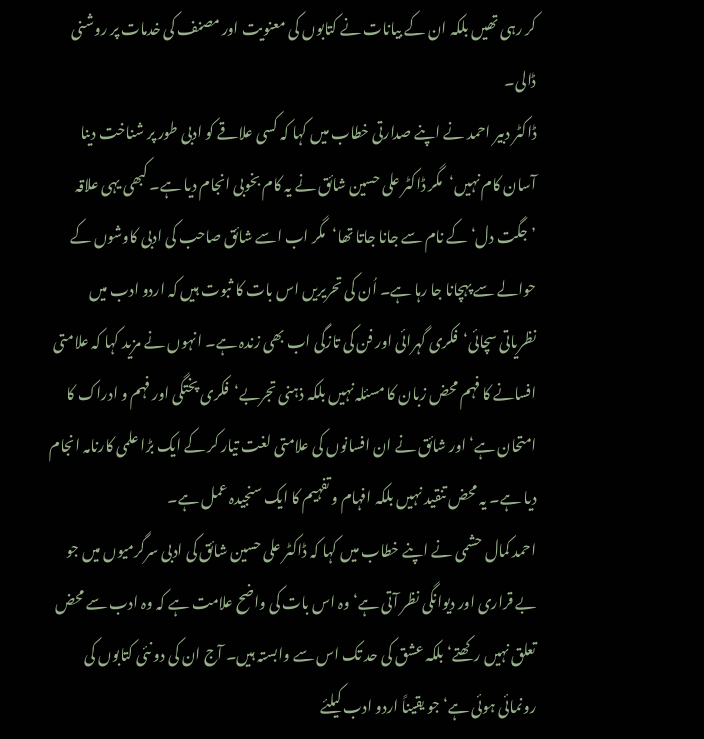کر رہی تھیں بلکہ ان کے بیانات نے کتابوں کی معنویت اور مصنف کی خدمات پر روشنی ڈالی۔
ڈاکٹر دبیر احمد نے اپنے صدارتی خطاب میں کہا کہ کسی علاقے کو ادبی طور پر شناخت دینا آسان کام نہیں‘مگر ڈاکٹر علی حسین شائق نے یہ کام بخوبی انجام دیا ہے۔ کبھی یہی علاقہ ’جگت دل‘ کے نام سے جانا جاتا تھا‘مگر اب اسے شائق صاحب کی ادبی کاوشوں کے حوالے سے پہچانا جا رہا ہے۔ اُن کی تحریریں اس بات کا ثبوت ہیں کہ اردو ادب میں نظریاتی سچائی‘فکری گہرائی اور فن کی تازگی اب بھی زندہ ہے۔ انہوں نے مزید کہا کہ علامتی افسانے کا فہم محض زبان کا مسئلہ نہیں بلکہ ذہنی تجربے‘فکری پختگی اور فہم و ادراک کا امتحان ہے‘اور شائق نے ان افسانوں کی علامتی لغت تیار کر کے ایک بڑا علمی کارنامہ انجام دیا ہے۔ یہ محض تنقید نہیں بلکہ افہام و تفہیم کا ایک سنجیدہ عمل ہے۔
احمد کمال حشمی نے اپنے خطاب میں کہا کہ ڈاکٹر علی حسین شائق کی ادبی سرگرمیوں میں جو بے قراری اور دیوانگی نظر آتی ہے‘وہ اس بات کی واضح علامت ہے کہ وہ ادب سے محض تعلق نہیں رکھتے‘بلکہ عشق کی حد تک اس سے وابستہ ہیں۔ آج ان کی دو نئی کتابوں کی رونمائی ہوئی ہے‘جو یقیناً اردو ادب کیلئے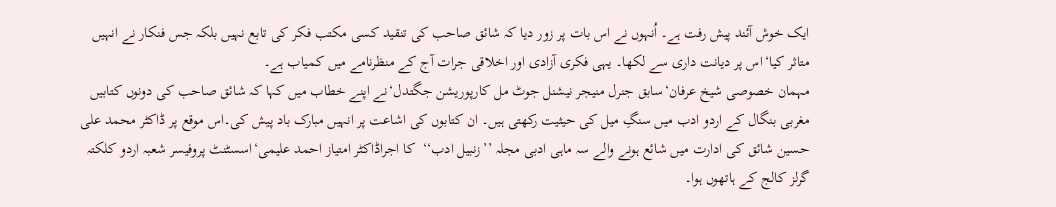ایک خوش آئند پیش رفت ہے۔ اُنہوں نے اس بات پر زور دیا کہ شائق صاحب کی تنقید کسی مکتب فکر کی تابع نہیں بلکہ جس فنکار نے انہیں متاثر کیا‘اس پر دیانت داری سے لکھا۔ یہی فکری آزادی اور اخلاقی جرات آج کے منظرنامے میں کمیاب ہے۔
مہمان خصوصی شیخ عرفان‘سابق جنرل منیجر نیشنل جوٹ مل کارپوریشن جگتدل‘نے اپنے خطاب میں کہا کہ شائق صاحب کی دونوں کتابیں مغربی بنگال کے اردو ادب میں سنگِ میل کی حیثیت رکھتی ہیں۔ ان کتابوں کی اشاعت پر انہیں مبارک باد پیش کی۔اس موقع پر ڈاکٹر محمد علی حسین شائق کی ادارت میں شائع ہونے والے سہ ماہی ادبی مجلہ ’’زنبیل ادب‘‘  کا اجراڈاکٹر امتیاز احمد علیمی‘اسسٹنٹ پروفیسر شعبہ اردو کلکتہ گرلز کالج کے ہاتھوں ہوا۔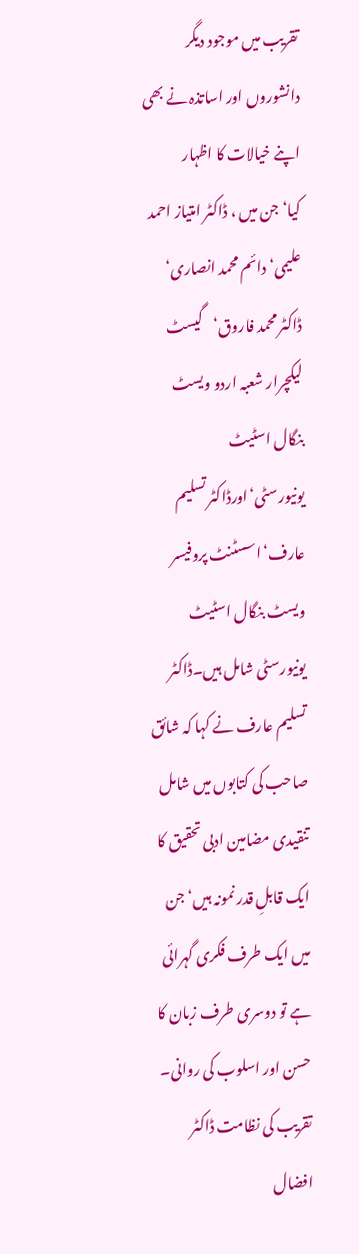تقریب میں موجود دیگر دانشوروں اور اساتذہ نے بھی اپنے خیالات کا اظہار کیا‘جن میں ، ڈاکٹر امتیاز احمد علیمی‘ دائم محمد انصاری‘ ڈاکٹر محمد فاروق‘گیسٹ لیکچرار شعبہ اردو ویسٹ بنگال اسٹیٹ یونیورسٹی‘اورڈاکٹر تسلیم عارف‘اسسٹنٹ پروفیسر ویسٹ بنگال اسٹیٹ یونیورسٹی شامل ہیں۔ڈاکٹر  تسلیم عارف نے کہا کہ شائق صاحب کی کتابوں میں شامل تنقیدی مضامین ادبی تحقیق کا ایک قابلِ قدر نمونہ ہیں‘جن میں ایک طرف فکری گہرائی ہے تو دوسری طرف زبان کا حسن اور اسلوب کی روانی۔
تقریب کی نظامت ڈاکٹر افضال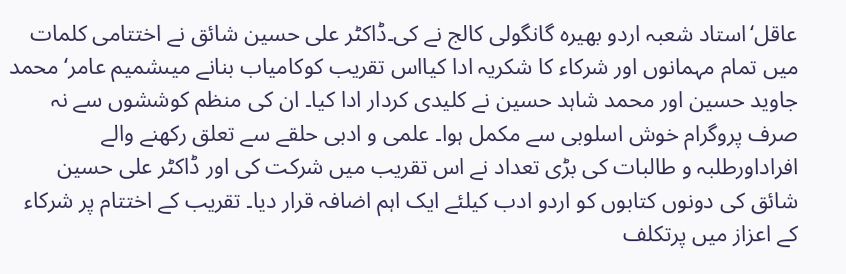عاقل‘استاد شعبہ اردو بھیرہ گانگولی کالج نے کی۔ڈاکٹر علی حسین شائق نے اختتامی کلمات میں تمام مہمانوں اور شرکاء کا شکریہ ادا کیااس تقریب کوکامیاب بنانے میںشمیم عامر‘محمد جاوید حسین اور محمد شاہد حسین نے کلیدی کردار ادا کیا۔ ان کی منظم کوششوں سے نہ صرف پروگرام خوش اسلوبی سے مکمل ہوا۔ علمی و ادبی حلقے سے تعلق رکھنے والے افراداورطلبہ و طالبات کی بڑی تعداد نے اس تقریب میں شرکت کی اور ڈاکٹر علی حسین شائق کی دونوں کتابوں کو اردو ادب کیلئے ایک اہم اضافہ قرار دیا۔ تقریب کے اختتام پر شرکاء کے اعزاز میں پرتکلف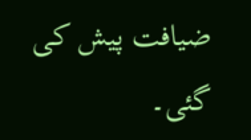ضیافت پیش کی گئی۔